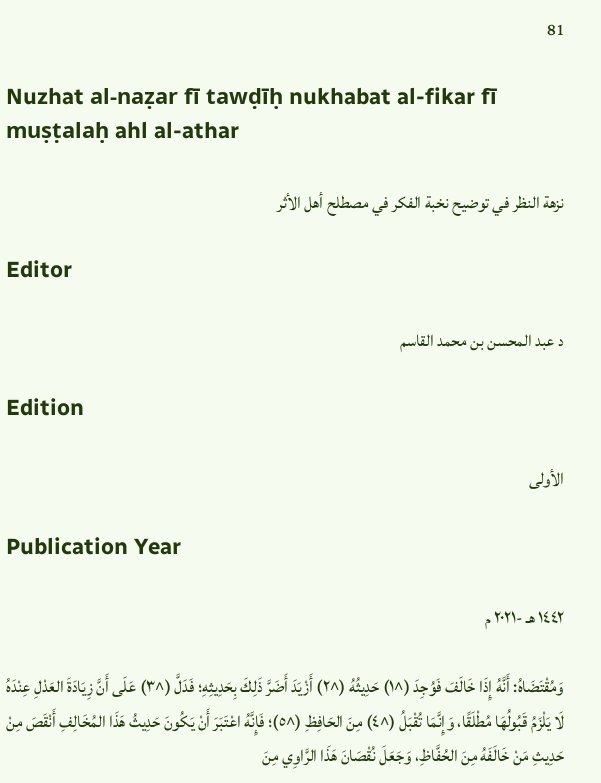81

Nuzhat al-naẓar fī tawḍīḥ nukhabat al-fikar fī muṣṭalaḥ ahl al-athar

نزهة النظر في توضيح نخبة الفكر في مصطلح أهل الأثر

Editor

د عبد المحسن بن محمد القاسم

Edition

الأولى

Publication Year

١٤٤٢ هـ -٢٠٢١ م

وَمُقْتَضَاهُ: أَنَّهُ إِذَا خَالَفَ فَوُجِدَ (^١) حَدِيثُهُ (^٢) أَزْيَدَ أَضَرَّ ذَلِكَ بِحَدِيثِهِ؛ فَدَلَّ (^٣) عَلَى أَنَّ زِيَادَةَ العَدْلِ عِنْدَهُ لَا يَلْزَمُ قَبُولُهَا مُطْلَقًا، وَإِنَّمَا تُقْبَلُ (^٤) مِنَ الحَافِظِ (^٥)؛ فَإِنَّهُ اعْتَبَرَ أَنْ يَكُونَ حَدِيثُ هَذَا المُخَالِفِ أَنْقَصَ مِنْ حَدِيثِ مَنْ خَالَفَهُ مِنَ الحُفَّاظِ، وَجَعَلَ نُقْصَانَ هَذَا الرَّاوِي مِنَ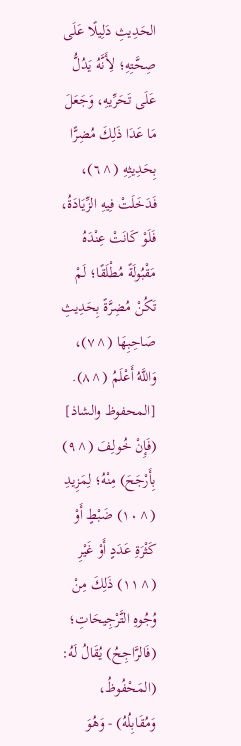الحَدِيثِ دَلِيلًا عَلَى صِحَّتِهِ؛ لِأَنَّهُ يَدُلُّ عَلَى تَحَرِّيهِ، وَجَعَلَ مَا عَدَا ذَلِكَ مُضِرًّا بِحَدِيثِهِ (^٦)، فَدَخَلَتْ فِيهِ الزِّيَادَةُ، فَلَوْ كَانَتْ عِنْدَهُ مَقْبُولَةً مُطْلَقًا؛ لَمْ تَكُنْ مُضِرَّةً بِحَدِيثِ صَاحِبِهَا (^٧)، وَاللَّهُ أَعْلَمُ (^٨).
[المحفوظ والشاذ]
(فَإِنْ خُولِفَ (^٩) بِأَرْجَحَ) مِنْهُ؛ لِمَزِيدِ (^١٠) ضَبْطٍ أَوْ كَثْرَةِ عَدَدٍ أَوْ غَيْرِ (^١١) ذَلِكَ مِنْ وُجُوهِ التَّرْجِيحَاتِ؛ (فَالرَّاجِحُ) يُقَالُ لَهُ: (المَحْفُوظُ، وَمُقَابِلُهُ) - وَهُوَ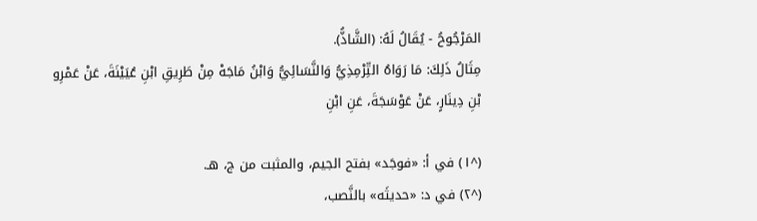المَرْجُوحُ - يُقَالُ لَهُ: (الشَّاذُّ).
مِثَالُ ذَلِكَ: مَا رَوَاهُ التِّرْمِذِيُّ وَالنَّسَائِيُّ وَابْنُ مَاجَهْ مِنْ طَرِيقِ ابْنِ عُيَيْنَةَ، عَنْ عَمْرِو بْنِ دِينَارٍ، عَنْ عَوْسَجَةَ، عَنِ ابْنِ

(^١) في أ: «فوجَد» بفتح الجيم، والمثبت من ج، هـ.
(^٢) في د: «حديثَه» بالنَّصب،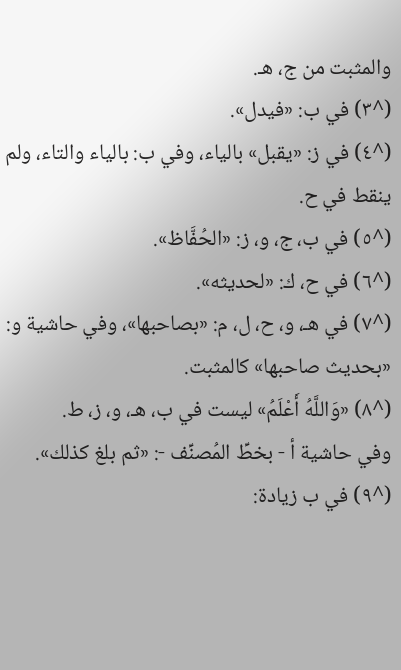والمثبت من ج، هـ.
(^٣) في ب: «فيدل».
(^٤) في ز: «يقبل» بالياء، وفي ب: بالياء والتاء، ولم ينقط في ح.
(^٥) في ب، ج، و، ز: «الحُفَّاظ».
(^٦) في ح، ك: «لحديثه».
(^٧) في هـ، و، ح، ل، م: «بصاحبها»، وفي حاشية و: «بحديث صاحبها» كالمثبت.
(^٨) «وَاللَّهُ أَعْلَمُ» ليست في ب، هـ، و، ز، ط.
وفي حاشية أ - بخطِّ المُصنِّف -: «ثم بلغ كذلك».
(^٩) في ب زيادة: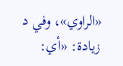«الراوي»، وفي د زيادة: «أي: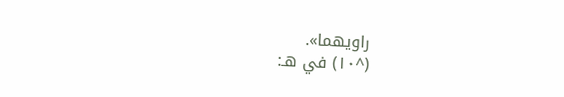راويهما».
(^١٠) في هـ: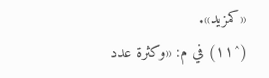«كمزيد».
(^١١) في م: «وكثرة عدد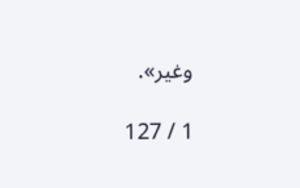وغير».

1 / 127